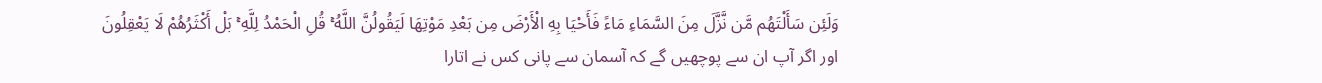وَلَئِن سَأَلْتَهُم مَّن نَّزَّلَ مِنَ السَّمَاءِ مَاءً فَأَحْيَا بِهِ الْأَرْضَ مِن بَعْدِ مَوْتِهَا لَيَقُولُنَّ اللَّهُ ۚ قُلِ الْحَمْدُ لِلَّهِ ۚ بَلْ أَكْثَرُهُمْ لَا يَعْقِلُونَ
اور اگر آپ ان سے پوچھیں گے کہ آسمان سے پانی کس نے اتارا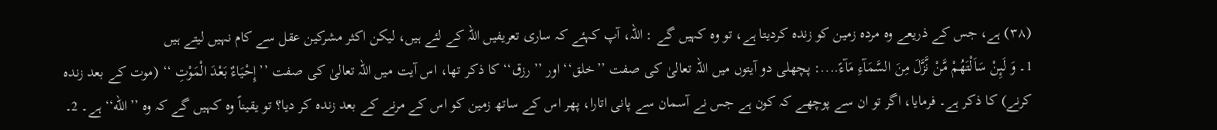(٣٨) ہے، جس کے ذریعے وہ مردہ زمین کو زندہ کردیتا ہے، تو وہ کہیں گے : اللہ، آپ کہئے کہ ساری تعریفیں اللہ کے لئے ہیں، لیکن اکثر مشرکین عقل سے کام نہیں لیتے ہیں
1۔ وَ لَىِٕنْ سَاَلْتَهُمْ مَّنْ نَّزَّلَ مِنَ السَّمَآءِ مَآءً....: پچھلی دو آیتوں میں اللہ تعالیٰ کی صفت ’’خلق‘‘ اور ’’رزق‘‘ کا ذکر تھا، اس آیت میں اللہ تعالیٰ کی صفت ’’إِحْيَاءٌ بَعْدَ الْمَوْتِ ‘‘ (موت کے بعد زندہ کرنے) کا ذکر ہے۔ فرمایا، اگر تو ان سے پوچھے کہ کون ہے جس نے آسمان سے پانی اتارا، پھر اس کے ساتھ زمین کو اس کے مرنے کے بعد زندہ کر دیا؟ تو یقیناً وہ کہیں گے کہ وہ ’’الله‘‘ ہے۔ 2۔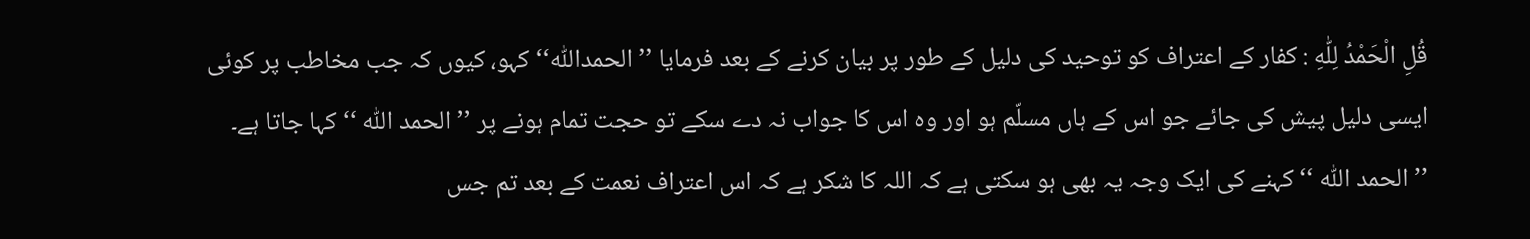قُلِ الْحَمْدُ لِلّٰهِ : کفار کے اعتراف کو توحید کی دلیل کے طور پر بیان کرنے کے بعد فرمایا ’’الحمداللّٰہ‘‘ کہو، کیوں کہ جب مخاطب پر کوئی ایسی دلیل پیش کی جائے جو اس کے ہاں مسلّم ہو اور وہ اس کا جواب نہ دے سکے تو حجت تمام ہونے پر ’’الحمد اللّٰہ ‘‘ کہا جاتا ہے۔ ’’الحمد اللّٰہ ‘‘ کہنے کی ایک وجہ یہ بھی ہو سکتی ہے کہ اللہ کا شکر ہے کہ اس اعتراف نعمت کے بعد تم جس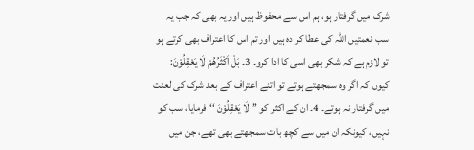شرک میں گرفتار ہو، ہم اس سے محفوظ ہیں اور یہ بھی کہ جب یہ سب نعمتیں اللہ کی عطا کر دہ ہیں اور تم اس کا اعتراف بھی کرتے ہو تو لازم ہے کہ شکر بھی اسی کا ادا کرو۔ 3۔ بَلْ اَكْثَرُهُمْ لَا يَعْقِلُوْنَ: کیوں کہ اگر وہ سمجھتے ہوتے تو اتنے اعتراف کے بعد شرک کی لعنت میں گرفتار نہ ہوتے۔ 4۔ ان کے اکثر کو ’’ لَا يَعْقِلُوْنَ ‘‘ فرمایا، سب کو نہیں، کیونکہ ان میں سے کچھ بات سمجھتے بھی تھے، جن میں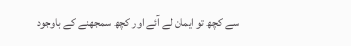سے کچھ تو ایمان لے آئے اور کچھ سمجھنے کے باوجود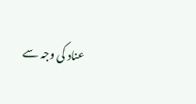عناد کی وجہ سے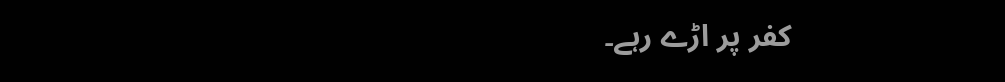کفر پر اڑے رہے۔